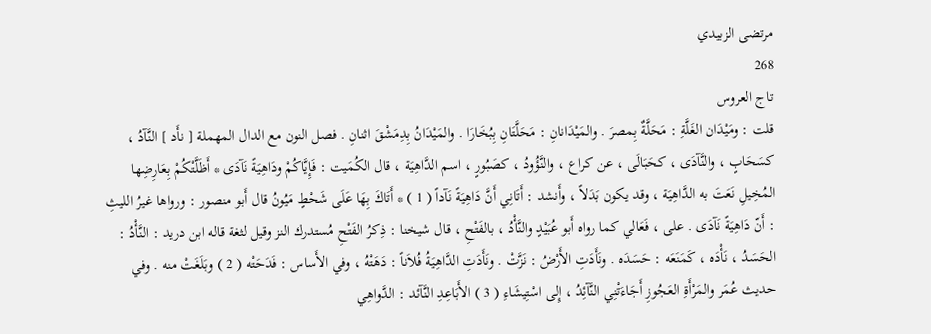مرتضى الزبيدي
268
تاج العروس
قلت : ومَيْدَان الغَلَّةِ : مَحَلَّةٌ بِمصرَ . والمَيْدَانانِ : مَحَلَّتَانِ بِبُخَارَا . والمَيْدَانُ بِدِمَشْقَ اثنانِ . فصل النون مع الدال المهملة [ نأَد ] النَّآدُ ، كسَحَابٍ ، والنَّآدَى ، كحَبَالَى ، عن كراع ، والنَّؤُودُ ، كصَبُورٍ ، اسم الدَّاهِيَة ، قال الكُمَيت : فَإِيَّاكُمْ ودَاهِيَةً نَآدَى * أَظَلَّتْكُمْ بِعَارِضِها المُخِيلِ نَعَتَ به الدَّاهِيَة ، وقد يكون بَدَلاً ، وأَنشد : أَتَانِي أَنَّ دَاهِيَةً نَآداً ( 1 ) * أَتَاكَ بِهَا عَلَى شَحْطٍ مَيُونُ قال أَبو منصور : ورواها غيرُ الليثِ : أَنّ دَاهِيَةً نَآدَى . على ، فَعَالي كما رواه أَبو عُبَيْدٍ والنَّأْدُ ، بالفَتْحِ ، قال شيخنا : ذِكرُ الفَتْحِ مُستدرك النز وقيل لثغة قاله ابن دريد : النَّأْدُ : الحَسَدُ ، نَأْدَه ، كَمَنَعَه : حَسَدَه . ونَأَدَتِ الأَرْضُ : نَزَّتْ . ونَأَدَتِ الدَّاهِيَةُ فُلاَناً : دَهَتْهُ ، وفي الأَساس : فَدَحَتْه ( 2 ) وبَلَغَتْ منه . وفي حديث عُمَر والمَرْأَةِ العَجُوزِ أَجَاءَتْنِي النَّآئِدُ ، إِلى اسْتِيشَاءِ ( 3 ) الأَبَاعِدِ النَّآئد : الدَّواهِي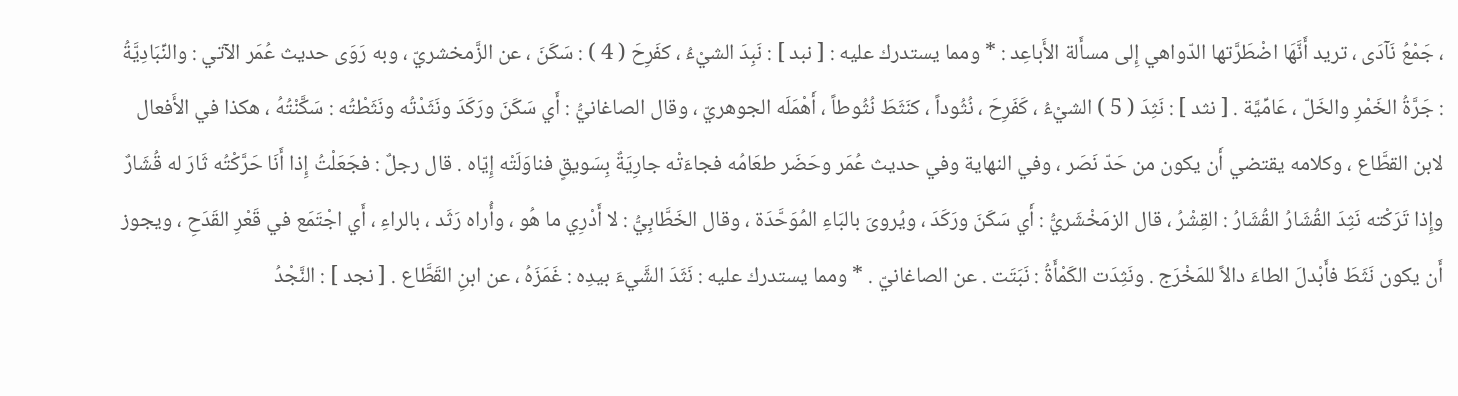، جَمْعُ نَآدَى ، تريد أَنَّهَا اضْطَرَّتها الدّواهي إِلى مسأَلة الأَباعِد : * ومما يستدرك عليه : [ نبد ] : نَبِدَ الشيْءُ ، كفَرِحَ ( 4 ) : سَكَنَ ، عن الزَّمخشريّ ، وبه رَوَى حديث عُمَر الآتي : والنِّبَادِيَّةُ : جَرَّةُ الخَمْرِ والخَلّ ، عَامِّيَّة . [ نثد ] : نَثِدَ ( 5 ) الشيْءُ ، كَفَرِحَ ، نُثُوداً ، كنَثَطَ نُثُوطاً ، أَهْمَلَه الجوهريّ ، وقال الصاغانيُّ : أَي سَكَنَ ورَكَدَ ونَثَدْتُه ونَثَطْتُه : سَكَّنْتُهُ ، هكذا في الأَفعال لابن القطَّاع ، وكلامه يقتضي أَن يكون من حَدّ نَصَر ، وفي النهاية وفي حديث عُمَر وحَضَر طعَامُه فجاءَتْه جارِيَةٌ بِسَويقٍ فناوَلَتْه إِيّاه . قال رجلٌ : فجَعَلْتُ إِذا أَنَا حَرَّكْتُه ثَارَ له قُشَارٌ وإِذا تَرَكْته نَثِدَ القُشَارُ القُشَارُ : القِشْرُ ، قال الزمَخْشَريُّ : أَي سَكَنَ ورَكَدَ ، ويُروىَ بالبَاءِ المُوَحَّدَة ، وقال الخَطَّابِيُّ : لا أَدْرِي ما هُو ، وأُراه رَثَد ، بالراءِ ، أَي اجْتَمَع في قَعْرِ القَدَحِ ، ويجوز أَن يكون نَثَطَ فأَبْدلَ الطاءَ دالاً للمَخْرَج . ونَثِدَت الكَمْأَةُ : نَبَتَت . عن الصاغانيّ . * ومما يستدرك عليه : نَثَدَ الشَّيءَ بيدِه : غَمَزَهُ ، عن ابنِ القَطَّاع . [ نجد ] : النَّجْدُ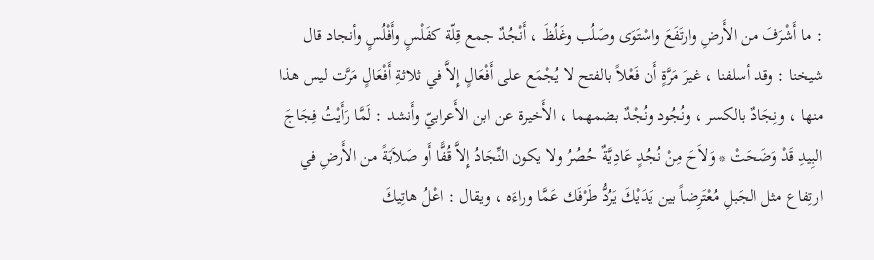: ما أَشْرَفَ من الأَرضِ وارتَفَعَ واسْتَوَى وصَلُب وغَلُظَ ، أَنْجُدٌ جمع قِلّة كفَلْسٍ وأَفْلُسٍ وأنجاد قال شيخنا : وقد أسلفنا ، غيرَ مَرَّةٍ أَن فَعْلاً بالفتح لا يُجْمَع على أَفْعَالٍ إِلاَّ في ثلاثةِ أَفْعَالٍ مَرَّت ليس هذا منها ، ونِجَادٌ بالكسر ، ونُجُود ونُجْدٌ بضمهما ، الأَخيرة عن ابن الأَعرابيّ وأَنشد : لَمَّا رَأَيْتُ فِجَاجَ البِيدِ قَدْ وَضَحَتْ * وَلاَحَ مِنْ نُجُدٍ عَادِيَّةٌ حُصُرُ ولا يكون النِّجَادُ إِلاَّ قُفًّا أَو صَلاَبَةً من الأَرضِ في ارتِفاع مثل الجَبلِ مُعْتَرِضاً بين يَدَيْكَ يَرُدُّ طَرْفَك عَمَّا وراءَه ، ويقال : اعْلُ هاتِيكَ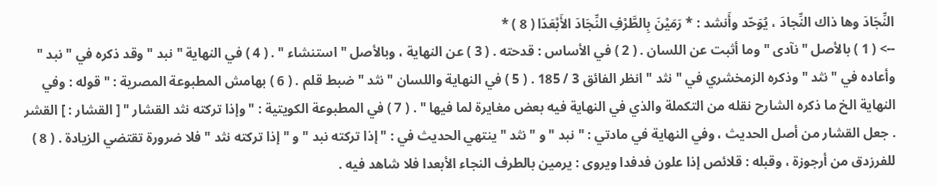النِّجَادَ وها ذاك النِّجادَ ، يُوَحّد وأَنشد : * رَمَيْنَ بِالطَّرْفِ النِّجَادَ الأَبْعَدَا ( 8 ) *
--> ( 1 ) بالأصل " نآدى " وما أثبت عن اللسان . ( 2 ) في الأساس : قدحته . ( 3 ) عن النهاية ، وبالأصل " استنشاء " . ( 4 ) في النهاية " نبد " وقد ذكره في " نبد " وأعاده في " نثد " وذكره الزمخشري في " نثد " انظر الفائق 3 / 185 . ( 5 ) في النهاية واللسان " نثد " ضبط قلم . ( 6 ) بهامش المطبوعة المصرية : " قوله : وفي النهاية الخ ما ذكره الشارح نقله من التكملة والذي في النهاية فيه بعض مغايرة لما فيها " . ( 7 ) في المطبوعة الكويتية : " وإذا تركته نثد القشار " [ القشار : ] القشر . جعل القشار من أصل الحديث ، وفي النهاية في مادتي : " نبد " و " نثد " ينتهي الحديث في : " إذا تركته نبد " و " إذا تركته نثد " فلا ضرورة تقتضي الزيادة . ( 8 ) للفرزدق من أرجوزة ، وقبله : قلائص إذا علون فدفدا ويروى : يرمين بالطرف النجاء الأبعدا فلا شاهد فيه .